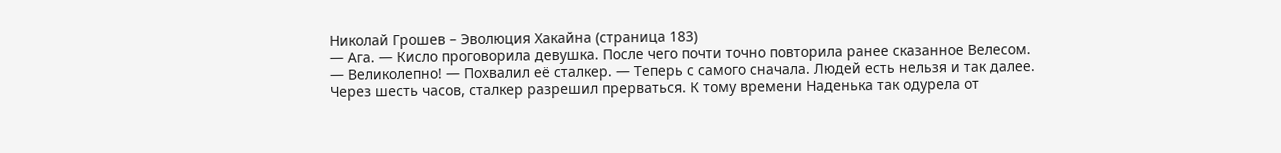Николай Грошев – Эволюция Хакайна (страница 183)
— Ага. — Кисло проговорила девушка. После чего почти точно повторила ранее сказанное Велесом.
— Великолепно! — Похвалил её сталкер. — Теперь с самого сначала. Людей есть нельзя и так далее.
Через шесть часов, сталкер разрешил прерваться. К тому времени Наденька так одурела от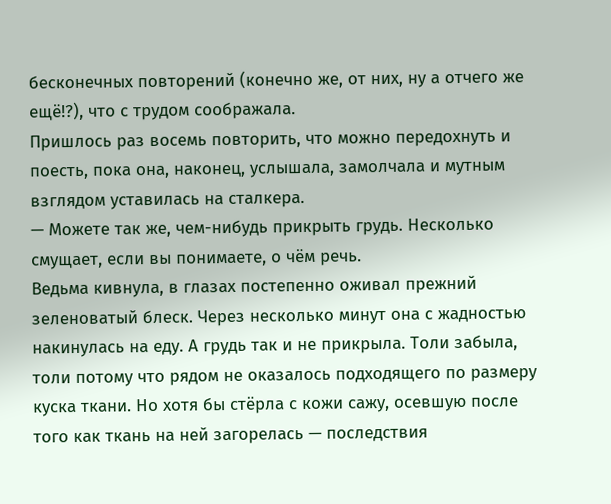бесконечных повторений (конечно же, от них, ну а отчего же ещё!?), что с трудом соображала.
Пришлось раз восемь повторить, что можно передохнуть и поесть, пока она, наконец, услышала, замолчала и мутным взглядом уставилась на сталкера.
— Можете так же, чем-нибудь прикрыть грудь. Несколько смущает, если вы понимаете, о чём речь.
Ведьма кивнула, в глазах постепенно оживал прежний зеленоватый блеск. Через несколько минут она с жадностью накинулась на еду. А грудь так и не прикрыла. Толи забыла, толи потому что рядом не оказалось подходящего по размеру куска ткани. Но хотя бы стёрла с кожи сажу, осевшую после того как ткань на ней загорелась — последствия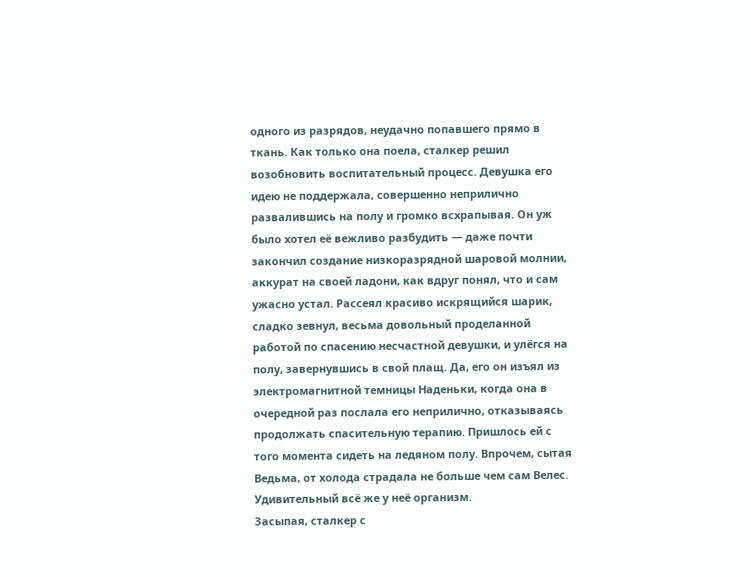одного из разрядов, неудачно попавшего прямо в ткань. Как только она поела, сталкер решил возобновить воспитательный процесс. Девушка его идею не поддержала, совершенно неприлично развалившись на полу и громко всхрапывая. Он уж было хотел её вежливо разбудить — даже почти закончил создание низкоразрядной шаровой молнии, аккурат на своей ладони, как вдруг понял, что и сам ужасно устал. Рассеял красиво искрящийся шарик, сладко зевнул, весьма довольный проделанной работой по спасению несчастной девушки, и улёгся на полу, завернувшись в свой плащ. Да, его он изъял из электромагнитной темницы Наденьки, когда она в очередной раз послала его неприлично, отказываясь продолжать спасительную терапию. Пришлось ей с того момента сидеть на ледяном полу. Впрочем, сытая Ведьма, от холода страдала не больше чем сам Велес. Удивительный всё же у неё организм.
Засыпая, сталкер с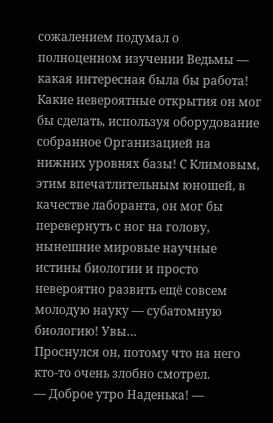сожалением подумал о полноценном изучении Ведьмы — какая интересная была бы работа! Какие невероятные открытия он мог бы сделать, используя оборудование собранное Организацией на нижних уровнях базы! С Климовым, этим впечатлительным юношей, в качестве лаборанта, он мог бы перевернуть с ног на голову, нынешние мировые научные истины биологии и просто невероятно развить ещё совсем молодую науку — субатомную биологию! Увы…
Проснулся он, потому что на него кто-то очень злобно смотрел.
— Доброе утро Наденька! —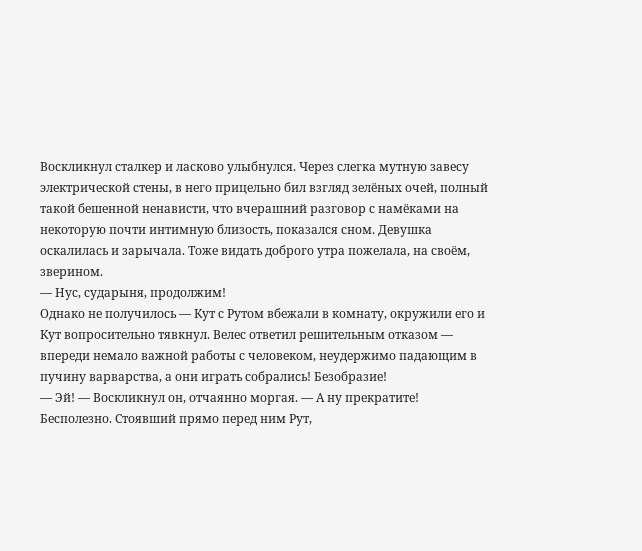Воскликнул сталкер и ласково улыбнулся. Через слегка мутную завесу электрической стены, в него прицельно бил взгляд зелёных очей, полный такой бешенной ненависти, что вчерашний разговор с намёками на некоторую почти интимную близость, показался сном. Девушка оскалилась и зарычала. Тоже видать доброго утра пожелала, на своём, зверином.
— Нус, сударыня, продолжим!
Однако не получилось — Кут с Рутом вбежали в комнату, окружили его и Кут вопросительно тявкнул. Велес ответил решительным отказом — впереди немало важной работы с человеком, неудержимо падающим в пучину варварства, а они играть собрались! Безобразие!
— Эй! — Воскликнул он, отчаянно моргая. — А ну прекратите!
Бесполезно. Стоявший прямо перед ним Рут,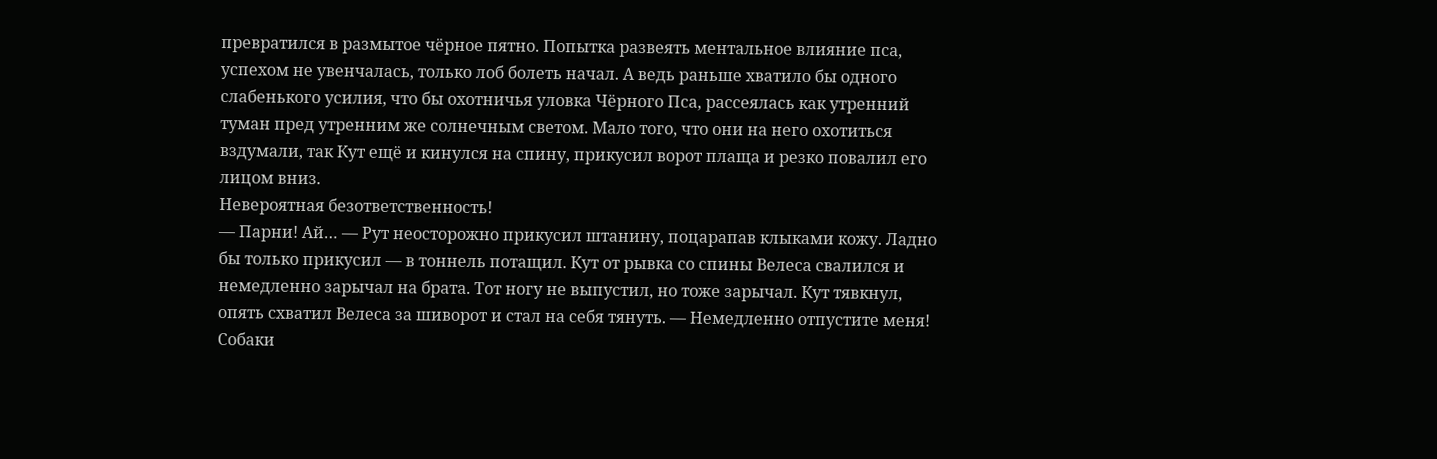превратился в размытое чёрное пятно. Попытка развеять ментальное влияние пса, успехом не увенчалась, только лоб болеть начал. А ведь раньше хватило бы одного слабенького усилия, что бы охотничья уловка Чёрного Пса, рассеялась как утренний туман пред утренним же солнечным светом. Мало того, что они на него охотиться вздумали, так Кут ещё и кинулся на спину, прикусил ворот плаща и резко повалил его лицом вниз.
Невероятная безответственность!
— Парни! Ай… — Рут неосторожно прикусил штанину, поцарапав клыками кожу. Ладно бы только прикусил — в тоннель потащил. Кут от рывка со спины Велеса свалился и немедленно зарычал на брата. Тот ногу не выпустил, но тоже зарычал. Кут тявкнул, опять схватил Велеса за шиворот и стал на себя тянуть. — Немедленно отпустите меня! Собаки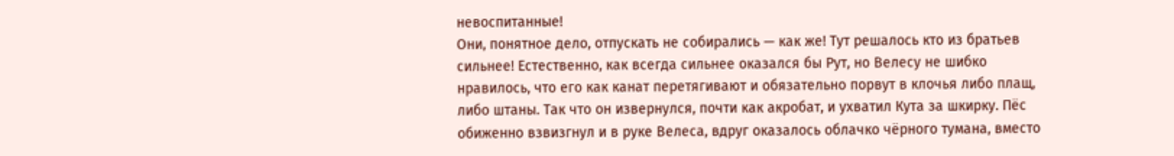невоспитанные!
Они, понятное дело, отпускать не собирались — как же! Тут решалось кто из братьев сильнее! Естественно, как всегда сильнее оказался бы Рут, но Велесу не шибко нравилось, что его как канат перетягивают и обязательно порвут в клочья либо плащ, либо штаны. Так что он извернулся, почти как акробат, и ухватил Кута за шкирку. Пёс обиженно взвизгнул и в руке Велеса, вдруг оказалось облачко чёрного тумана, вместо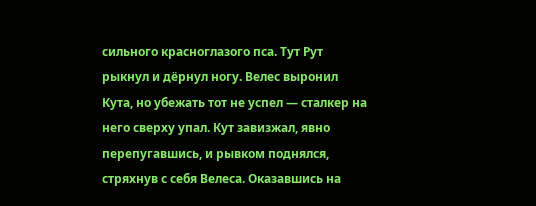сильного красноглазого пса. Тут Рут рыкнул и дёрнул ногу. Велес выронил Кута, но убежать тот не успел — сталкер на него сверху упал. Кут завизжал, явно перепугавшись, и рывком поднялся, стряхнув с себя Велеса. Оказавшись на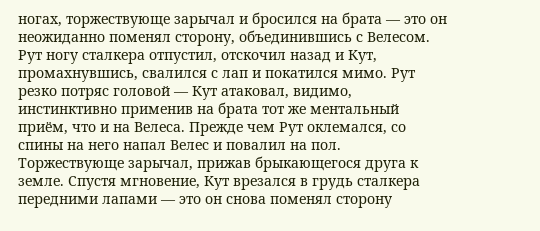ногах, торжествующе зарычал и бросился на брата — это он неожиданно поменял сторону, объединившись с Велесом. Рут ногу сталкера отпустил, отскочил назад и Кут, промахнувшись, свалился с лап и покатился мимо. Рут резко потряс головой — Кут атаковал, видимо, инстинктивно применив на брата тот же ментальный приём, что и на Велеса. Прежде чем Рут оклемался, со спины на него напал Велес и повалил на пол. Торжествующе зарычал, прижав брыкающегося друга к земле. Спустя мгновение, Кут врезался в грудь сталкера передними лапами — это он снова поменял сторону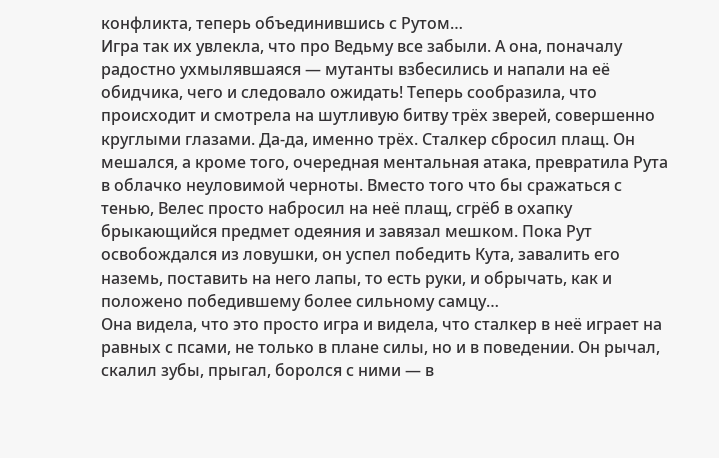конфликта, теперь объединившись с Рутом…
Игра так их увлекла, что про Ведьму все забыли. А она, поначалу радостно ухмылявшаяся — мутанты взбесились и напали на её обидчика, чего и следовало ожидать! Теперь сообразила, что происходит и смотрела на шутливую битву трёх зверей, совершенно круглыми глазами. Да-да, именно трёх. Сталкер сбросил плащ. Он мешался, а кроме того, очередная ментальная атака, превратила Рута в облачко неуловимой черноты. Вместо того что бы сражаться с тенью, Велес просто набросил на неё плащ, сгрёб в охапку брыкающийся предмет одеяния и завязал мешком. Пока Рут освобождался из ловушки, он успел победить Кута, завалить его наземь, поставить на него лапы, то есть руки, и обрычать, как и положено победившему более сильному самцу…
Она видела, что это просто игра и видела, что сталкер в неё играет на равных с псами, не только в плане силы, но и в поведении. Он рычал, скалил зубы, прыгал, боролся с ними — в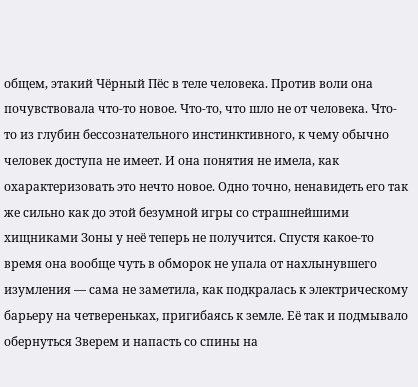общем, этакий Чёрный Пёс в теле человека. Против воли она почувствовала что-то новое. Что-то, что шло не от человека. Что-то из глубин бессознательного инстинктивного, к чему обычно человек доступа не имеет. И она понятия не имела, как охарактеризовать это нечто новое. Одно точно, ненавидеть его так же сильно как до этой безумной игры со страшнейшими хищниками Зоны у неё теперь не получится. Спустя какое-то время она вообще чуть в обморок не упала от нахлынувшего изумления — сама не заметила, как подкралась к электрическому барьеру на четвереньках, пригибаясь к земле. Её так и подмывало обернуться Зверем и напасть со спины на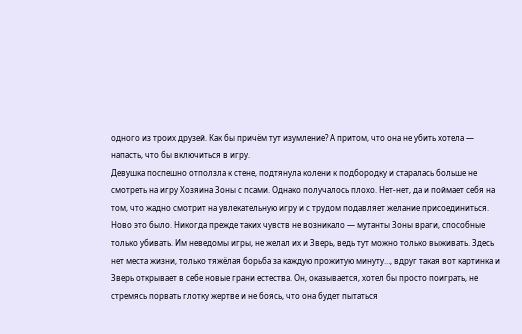одного из троих друзей. Как бы причём тут изумление? А притом, что она не убить хотела — напасть, что бы включиться в игру.
Девушка поспешно отползла к стене, подтянула колени к подбородку и старалась больше не смотреть на игру Хозяина Зоны с псами. Однако получалось плохо. Нет-нет, да и поймает себя на том, что жадно смотрит на увлекательную игру и с трудом подавляет желание присоединиться.
Ново это было. Никогда прежде таких чувств не возникало — мутанты Зоны враги, способные только убивать. Им неведомы игры, не желал их и Зверь, ведь тут можно только выживать. Здесь нет места жизни, только тяжёлая борьба за каждую прожитую минуту…, вдруг такая вот картинка и Зверь открывает в себе новые грани естества. Он, оказывается, хотел бы просто поиграть, не стремясь порвать глотку жертве и не боясь, что она будет пытаться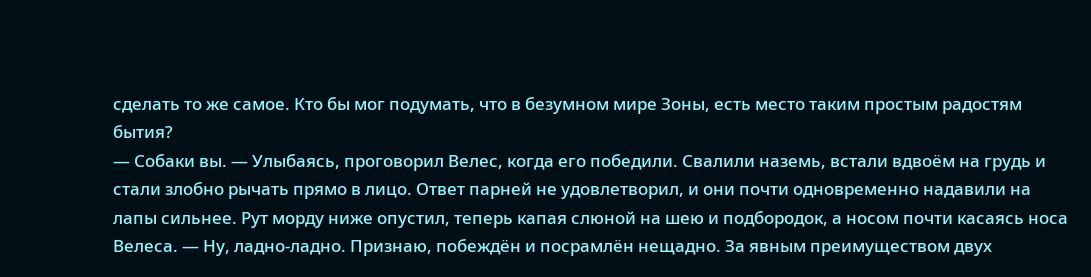сделать то же самое. Кто бы мог подумать, что в безумном мире Зоны, есть место таким простым радостям бытия?
— Собаки вы. — Улыбаясь, проговорил Велес, когда его победили. Свалили наземь, встали вдвоём на грудь и стали злобно рычать прямо в лицо. Ответ парней не удовлетворил, и они почти одновременно надавили на лапы сильнее. Рут морду ниже опустил, теперь капая слюной на шею и подбородок, а носом почти касаясь носа Велеса. — Ну, ладно-ладно. Признаю, побеждён и посрамлён нещадно. За явным преимуществом двух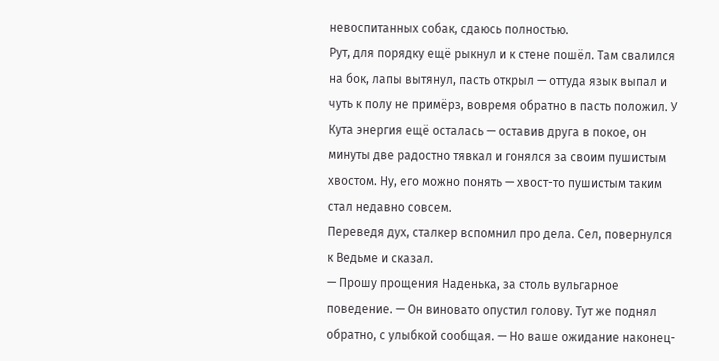невоспитанных собак, сдаюсь полностью.
Рут, для порядку ещё рыкнул и к стене пошёл. Там свалился на бок, лапы вытянул, пасть открыл — оттуда язык выпал и чуть к полу не примёрз, вовремя обратно в пасть положил. У Кута энергия ещё осталась — оставив друга в покое, он минуты две радостно тявкал и гонялся за своим пушистым хвостом. Ну, его можно понять — хвост-то пушистым таким стал недавно совсем.
Переведя дух, сталкер вспомнил про дела. Сел, повернулся к Ведьме и сказал.
— Прошу прощения Наденька, за столь вульгарное поведение. — Он виновато опустил голову. Тут же поднял обратно, с улыбкой сообщая. — Но ваше ожидание наконец-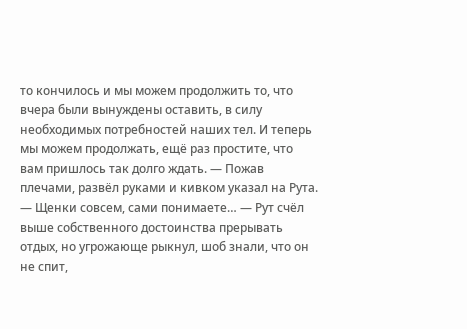то кончилось и мы можем продолжить то, что вчера были вынуждены оставить, в силу необходимых потребностей наших тел. И теперь мы можем продолжать, ещё раз простите, что вам пришлось так долго ждать. — Пожав плечами, развёл руками и кивком указал на Рута. — Щенки совсем, сами понимаете… — Рут счёл выше собственного достоинства прерывать отдых, но угрожающе рыкнул, шоб знали, что он не спит,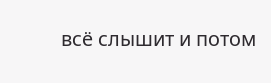всё слышит и потом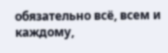обязательно всё, всем и каждому,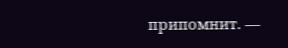припомнит. —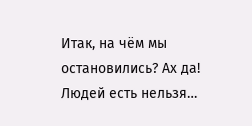Итак, на чём мы остановились? Ах да! Людей есть нельзя…